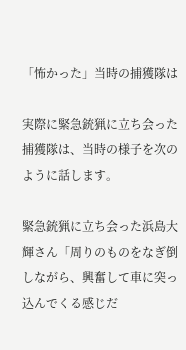「怖かった」当時の捕獲隊は

実際に緊急銃猟に立ち会った捕獲隊は、当時の様子を次のように話します。

緊急銃猟に立ち会った浜島大輝さん「周りのものをなぎ倒しながら、興奮して車に突っ込んでくる感じだ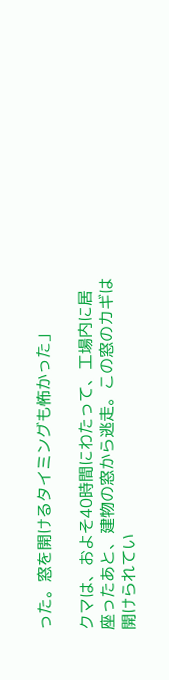った。窓を開けるタイミングも怖かった」

クマは、およそ40時間にわたって、工場内に居座ったあと、建物の窓から逃走。この窓のカギは開けられてい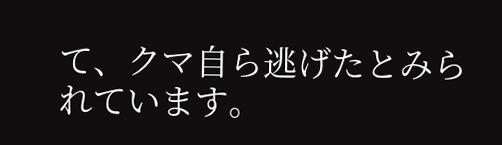て、クマ自ら逃げたとみられています。